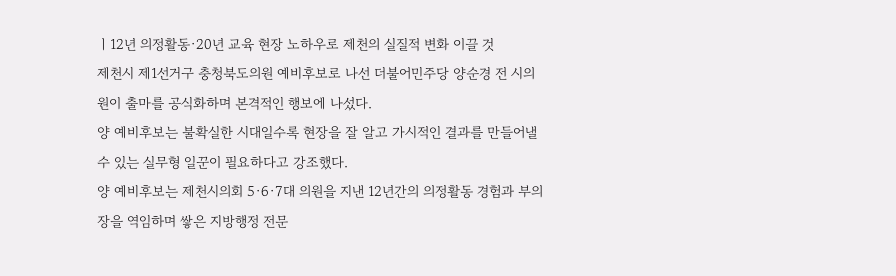ㅣ12년 의정활동·20년 교육 현장 노하우로 제천의 실질적 변화 이끌 것
제천시 제1선거구 충청북도의원 예비후보로 나선 더불어민주당 양순경 전 시의원이 출마를 공식화하며 본격적인 행보에 나섰다.
양 예비후보는 불확실한 시대일수록 현장을 잘 알고 가시적인 결과를 만들어낼 수 있는 실무형 일꾼이 필요하다고 강조했다.
양 예비후보는 제천시의회 5·6·7대 의원을 지낸 12년간의 의정활동 경험과 부의장을 역임하며 쌓은 지방행정 전문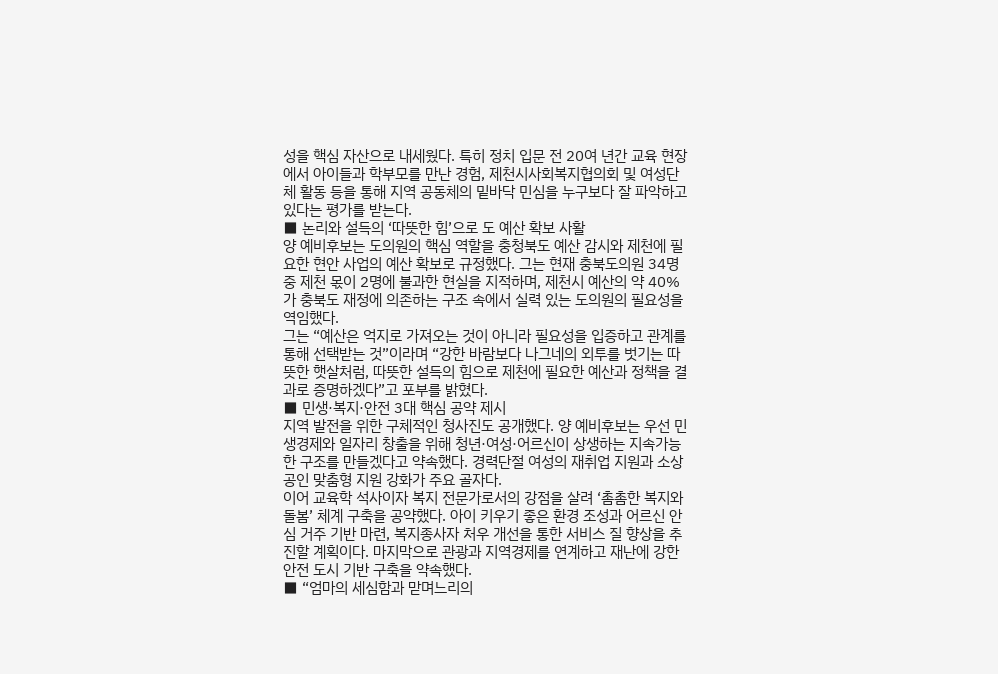성을 핵심 자산으로 내세웠다. 특히 정치 입문 전 20여 년간 교육 현장에서 아이들과 학부모를 만난 경험, 제천시사회복지협의회 및 여성단체 활동 등을 통해 지역 공동체의 밑바닥 민심을 누구보다 잘 파악하고 있다는 평가를 받는다.
■ 논리와 설득의 ‘따뜻한 힘’으로 도 예산 확보 사활
양 예비후보는 도의원의 핵심 역할을 충청북도 예산 감시와 제천에 필요한 현안 사업의 예산 확보로 규정했다. 그는 현재 충북도의원 34명 중 제천 몫이 2명에 불과한 현실을 지적하며, 제천시 예산의 약 40%가 충북도 재정에 의존하는 구조 속에서 실력 있는 도의원의 필요성을 역임했다.
그는 “예산은 억지로 가져오는 것이 아니라 필요성을 입증하고 관계를 통해 선택받는 것”이라며 “강한 바람보다 나그네의 외투를 벗기는 따뜻한 햇살처럼, 따뜻한 설득의 힘으로 제천에 필요한 예산과 정책을 결과로 증명하겠다”고 포부를 밝혔다.
■ 민생·복지·안전 3대 핵심 공약 제시
지역 발전을 위한 구체적인 청사진도 공개했다. 양 예비후보는 우선 민생경제와 일자리 창출을 위해 청년·여성·어르신이 상생하는 지속가능한 구조를 만들겠다고 약속했다. 경력단절 여성의 재취업 지원과 소상공인 맞춤형 지원 강화가 주요 골자다.
이어 교육학 석사이자 복지 전문가로서의 강점을 살려 ‘촘촘한 복지와 돌봄’ 체계 구축을 공약했다. 아이 키우기 좋은 환경 조성과 어르신 안심 거주 기반 마련, 복지종사자 처우 개선을 통한 서비스 질 향상을 추진할 계획이다. 마지막으로 관광과 지역경제를 연계하고 재난에 강한 안전 도시 기반 구축을 약속했다.
■ “엄마의 세심함과 맏며느리의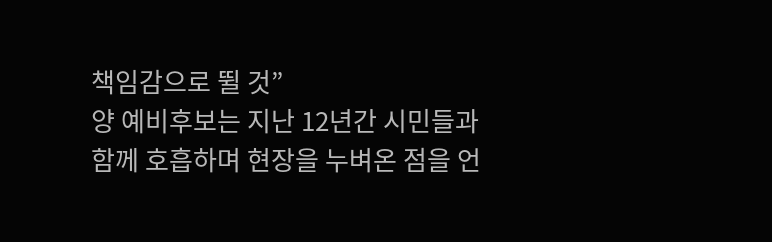책임감으로 뛸 것”
양 예비후보는 지난 12년간 시민들과 함께 호흡하며 현장을 누벼온 점을 언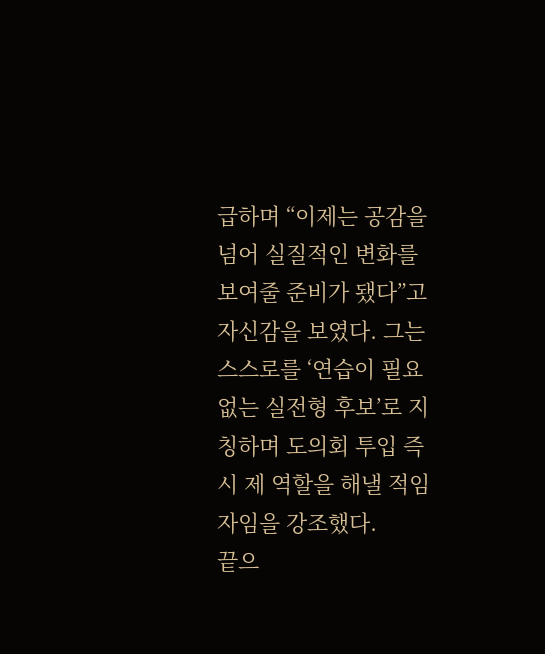급하며 “이제는 공감을 넘어 실질적인 변화를 보여줄 준비가 됐다”고 자신감을 보였다. 그는 스스로를 ‘연습이 필요 없는 실전형 후보’로 지칭하며 도의회 투입 즉시 제 역할을 해낼 적임자임을 강조했다.
끝으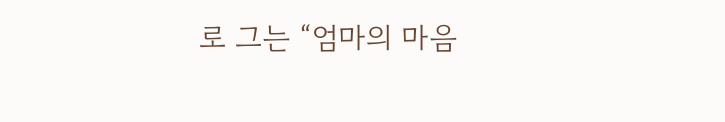로 그는 “엄마의 마음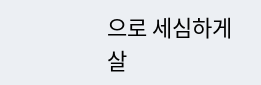으로 세심하게 살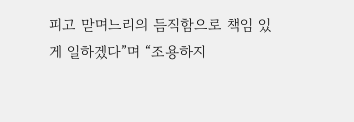피고 맏며느리의 듬직함으로 책임 있게 일하겠다”며 “조용하지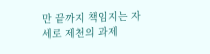만 끝까지 책임지는 자세로 제천의 과제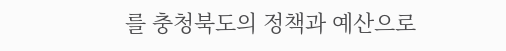를 충청북도의 정책과 예산으로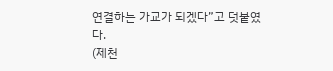연결하는 가교가 되겠다”고 덧붙였다.
(제천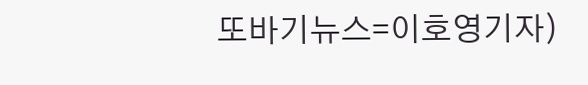또바기뉴스=이호영기자)